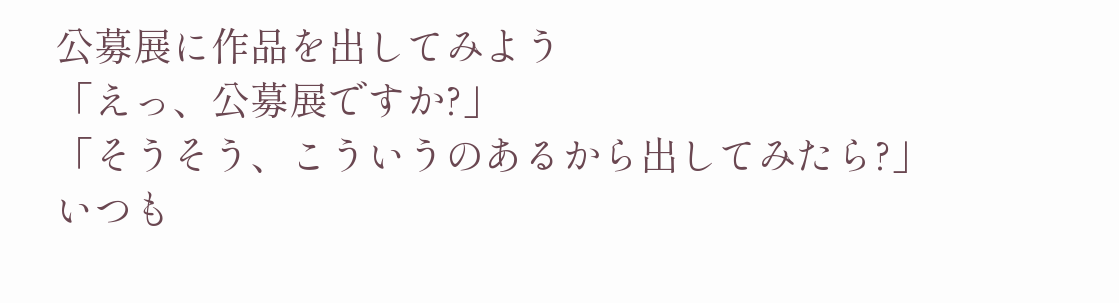公募展に作品を出してみよう
「えっ、公募展ですか?」
「そうそう、こういうのあるから出してみたら?」
いつも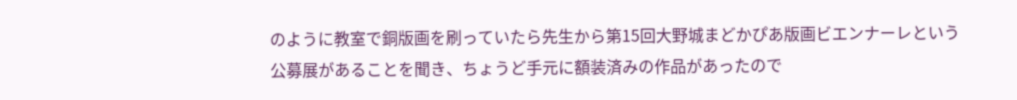のように教室で銅版画を刷っていたら先生から第15回大野城まどかぴあ版画ビエンナーレという公募展があることを聞き、ちょうど手元に額装済みの作品があったので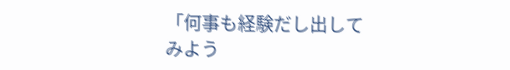「何事も経験だし出してみよう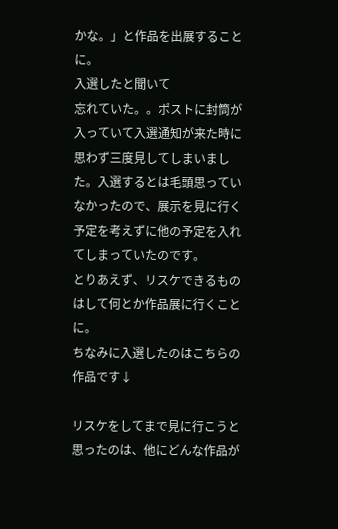かな。」と作品を出展することに。
入選したと聞いて
忘れていた。。ポストに封筒が入っていて入選通知が来た時に思わず三度見してしまいました。入選するとは毛頭思っていなかったので、展示を見に行く予定を考えずに他の予定を入れてしまっていたのです。
とりあえず、リスケできるものはして何とか作品展に行くことに。
ちなみに入選したのはこちらの作品です↓

リスケをしてまで見に行こうと思ったのは、他にどんな作品が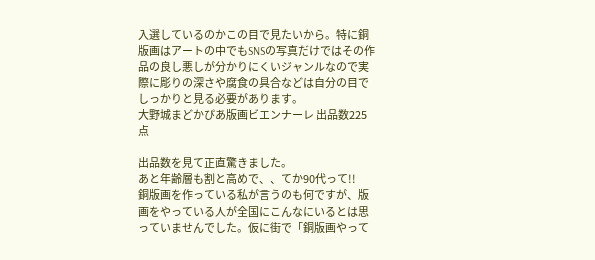入選しているのかこの目で見たいから。特に銅版画はアートの中でもSNSの写真だけではその作品の良し悪しが分かりにくいジャンルなので実際に彫りの深さや腐食の具合などは自分の目でしっかりと見る必要があります。
大野城まどかぴあ版画ビエンナーレ 出品数225点

出品数を見て正直驚きました。
あと年齢層も割と高めで、、てか90代って!!
銅版画を作っている私が言うのも何ですが、版画をやっている人が全国にこんなにいるとは思っていませんでした。仮に街で「銅版画やって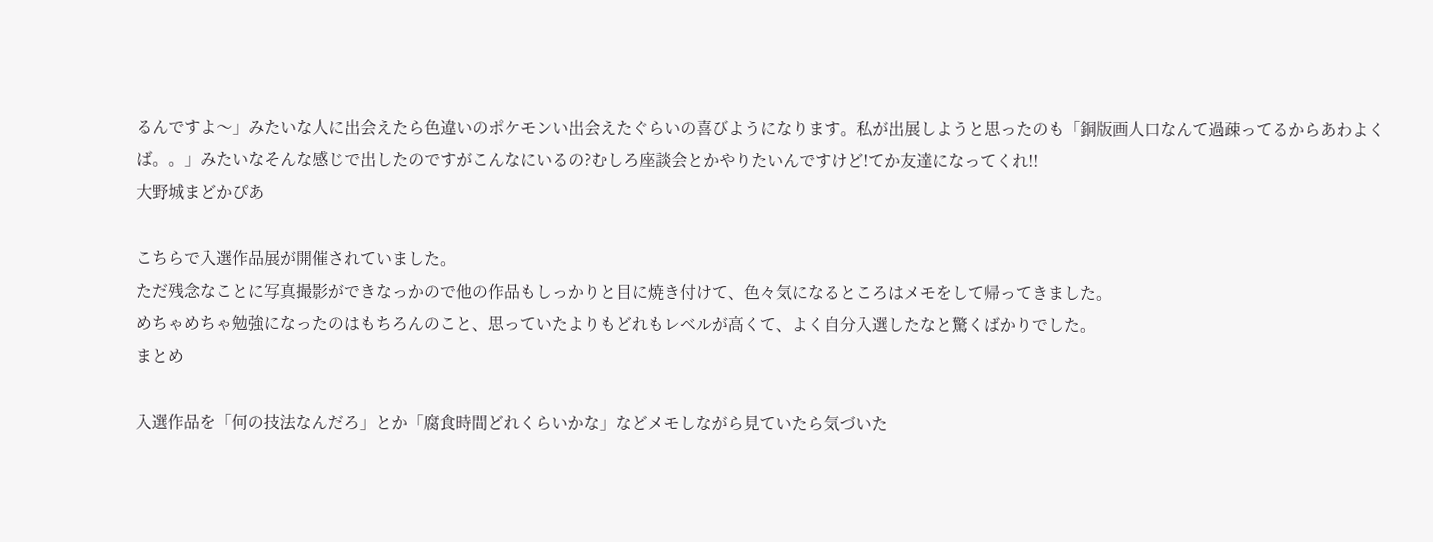るんですよ〜」みたいな人に出会えたら色違いのポケモンい出会えたぐらいの喜びようになります。私が出展しようと思ったのも「銅版画人口なんて過疎ってるからあわよくば。。」みたいなそんな感じで出したのですがこんなにいるの?むしろ座談会とかやりたいんですけど!てか友達になってくれ!!
大野城まどかぴあ

こちらで入選作品展が開催されていました。
ただ残念なことに写真撮影ができなっかので他の作品もしっかりと目に焼き付けて、色々気になるところはメモをして帰ってきました。
めちゃめちゃ勉強になったのはもちろんのこと、思っていたよりもどれもレベルが高くて、よく自分入選したなと驚くばかりでした。
まとめ

入選作品を「何の技法なんだろ」とか「腐食時間どれくらいかな」などメモしながら見ていたら気づいた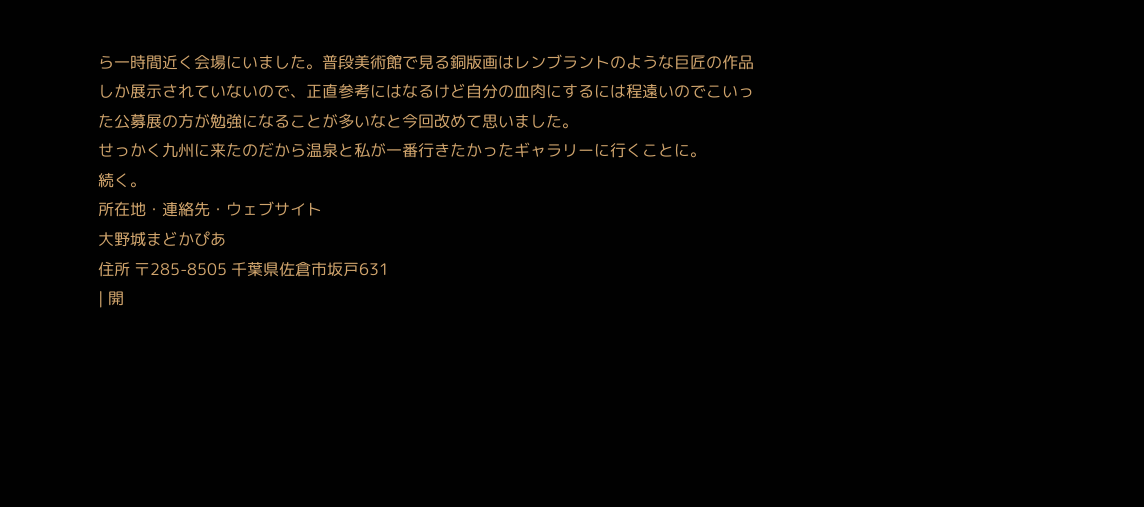ら一時間近く会場にいました。普段美術館で見る銅版画はレンブラントのような巨匠の作品しか展示されていないので、正直参考にはなるけど自分の血肉にするには程遠いのでこいった公募展の方が勉強になることが多いなと今回改めて思いました。
せっかく九州に来たのだから温泉と私が一番行きたかったギャラリーに行くことに。
続く。
所在地・連絡先・ウェブサイト
大野城まどかぴあ
住所 〒285-8505 千葉県佐倉市坂戸631
| 開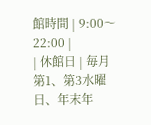館時間 | 9:00〜22:00 |
| 休館日 | 毎月第1、第3水曜日、年末年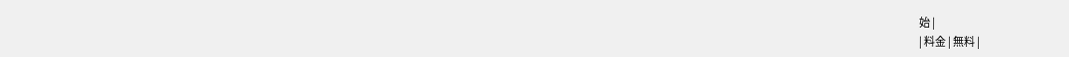始 |
| 料金 | 無料 |